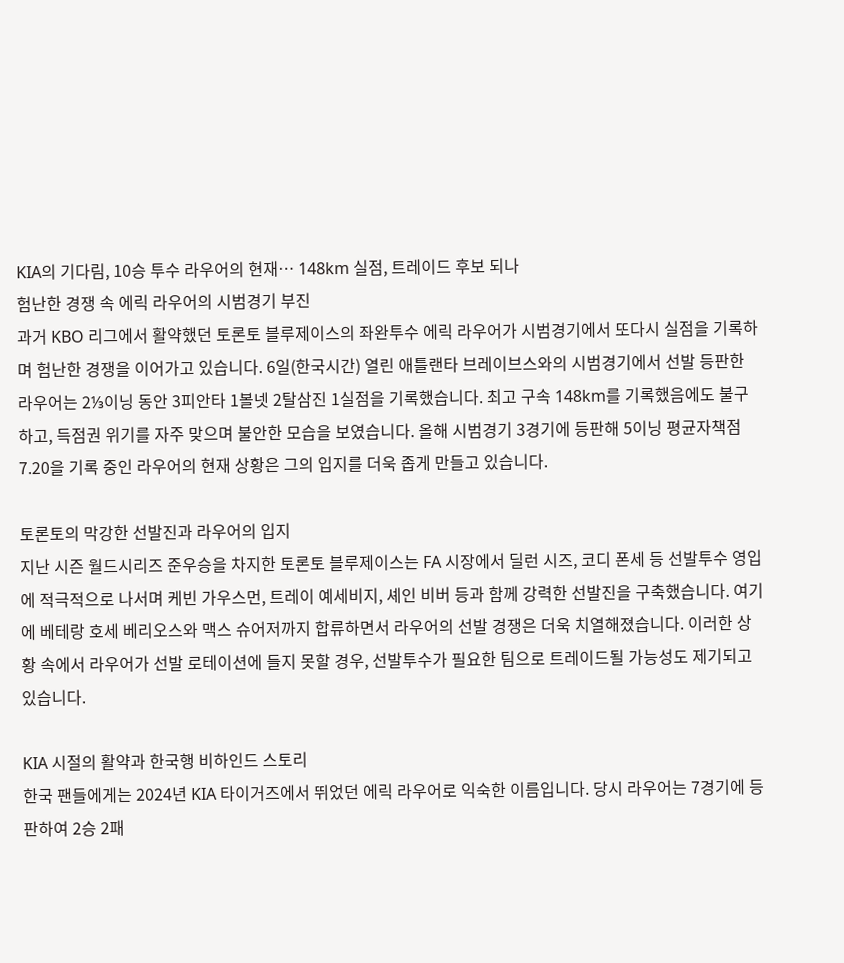KIA의 기다림, 10승 투수 라우어의 현재… 148km 실점, 트레이드 후보 되나
험난한 경쟁 속 에릭 라우어의 시범경기 부진
과거 KBO 리그에서 활약했던 토론토 블루제이스의 좌완투수 에릭 라우어가 시범경기에서 또다시 실점을 기록하며 험난한 경쟁을 이어가고 있습니다. 6일(한국시간) 열린 애틀랜타 브레이브스와의 시범경기에서 선발 등판한 라우어는 2⅓이닝 동안 3피안타 1볼넷 2탈삼진 1실점을 기록했습니다. 최고 구속 148km를 기록했음에도 불구하고, 득점권 위기를 자주 맞으며 불안한 모습을 보였습니다. 올해 시범경기 3경기에 등판해 5이닝 평균자책점 7.20을 기록 중인 라우어의 현재 상황은 그의 입지를 더욱 좁게 만들고 있습니다.

토론토의 막강한 선발진과 라우어의 입지
지난 시즌 월드시리즈 준우승을 차지한 토론토 블루제이스는 FA 시장에서 딜런 시즈, 코디 폰세 등 선발투수 영입에 적극적으로 나서며 케빈 가우스먼, 트레이 예세비지, 셰인 비버 등과 함께 강력한 선발진을 구축했습니다. 여기에 베테랑 호세 베리오스와 맥스 슈어저까지 합류하면서 라우어의 선발 경쟁은 더욱 치열해졌습니다. 이러한 상황 속에서 라우어가 선발 로테이션에 들지 못할 경우, 선발투수가 필요한 팀으로 트레이드될 가능성도 제기되고 있습니다.

KIA 시절의 활약과 한국행 비하인드 스토리
한국 팬들에게는 2024년 KIA 타이거즈에서 뛰었던 에릭 라우어로 익숙한 이름입니다. 당시 라우어는 7경기에 등판하여 2승 2패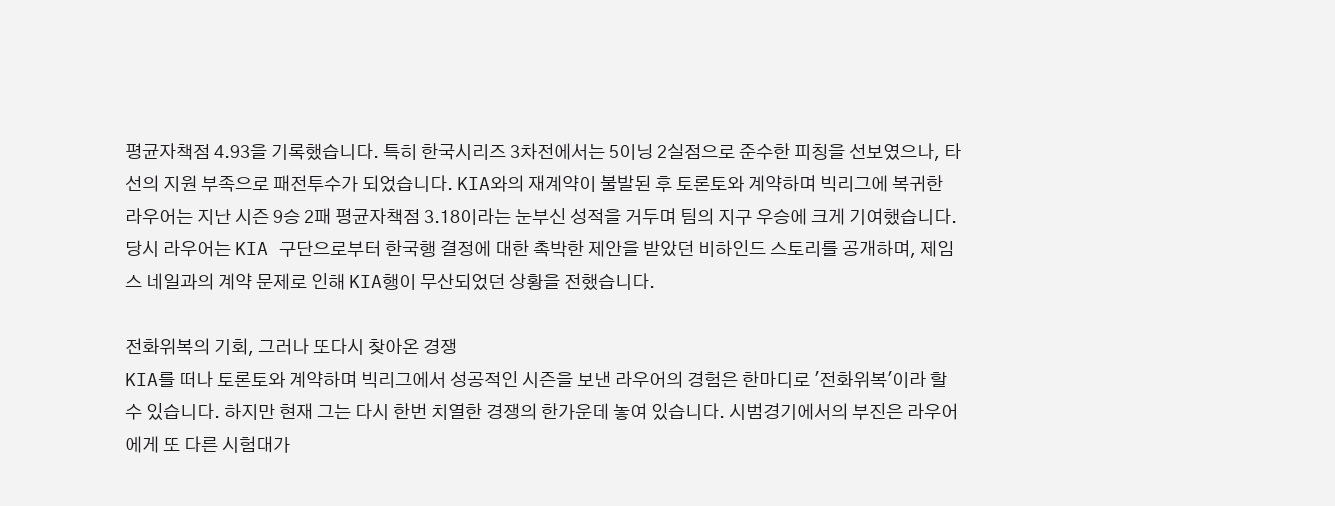평균자책점 4.93을 기록했습니다. 특히 한국시리즈 3차전에서는 5이닝 2실점으로 준수한 피칭을 선보였으나, 타선의 지원 부족으로 패전투수가 되었습니다. KIA와의 재계약이 불발된 후 토론토와 계약하며 빅리그에 복귀한 라우어는 지난 시즌 9승 2패 평균자책점 3.18이라는 눈부신 성적을 거두며 팀의 지구 우승에 크게 기여했습니다. 당시 라우어는 KIA 구단으로부터 한국행 결정에 대한 촉박한 제안을 받았던 비하인드 스토리를 공개하며, 제임스 네일과의 계약 문제로 인해 KIA행이 무산되었던 상황을 전했습니다.

전화위복의 기회, 그러나 또다시 찾아온 경쟁
KIA를 떠나 토론토와 계약하며 빅리그에서 성공적인 시즌을 보낸 라우어의 경험은 한마디로 '전화위복'이라 할 수 있습니다. 하지만 현재 그는 다시 한번 치열한 경쟁의 한가운데 놓여 있습니다. 시범경기에서의 부진은 라우어에게 또 다른 시험대가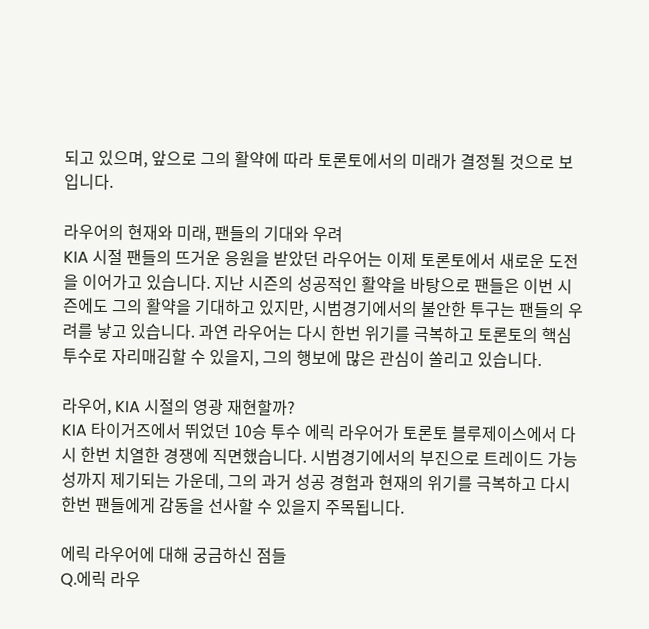되고 있으며, 앞으로 그의 활약에 따라 토론토에서의 미래가 결정될 것으로 보입니다.

라우어의 현재와 미래, 팬들의 기대와 우려
KIA 시절 팬들의 뜨거운 응원을 받았던 라우어는 이제 토론토에서 새로운 도전을 이어가고 있습니다. 지난 시즌의 성공적인 활약을 바탕으로 팬들은 이번 시즌에도 그의 활약을 기대하고 있지만, 시범경기에서의 불안한 투구는 팬들의 우려를 낳고 있습니다. 과연 라우어는 다시 한번 위기를 극복하고 토론토의 핵심 투수로 자리매김할 수 있을지, 그의 행보에 많은 관심이 쏠리고 있습니다.

라우어, KIA 시절의 영광 재현할까?
KIA 타이거즈에서 뛰었던 10승 투수 에릭 라우어가 토론토 블루제이스에서 다시 한번 치열한 경쟁에 직면했습니다. 시범경기에서의 부진으로 트레이드 가능성까지 제기되는 가운데, 그의 과거 성공 경험과 현재의 위기를 극복하고 다시 한번 팬들에게 감동을 선사할 수 있을지 주목됩니다.

에릭 라우어에 대해 궁금하신 점들
Q.에릭 라우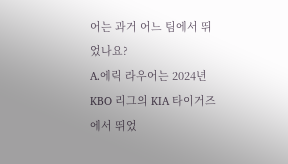어는 과거 어느 팀에서 뛰었나요?
A.에릭 라우어는 2024년 KBO 리그의 KIA 타이거즈에서 뛰었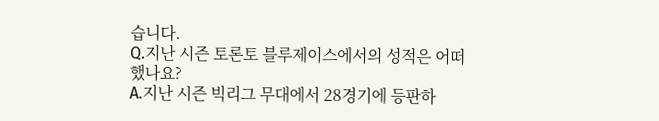습니다.
Q.지난 시즌 토론토 블루제이스에서의 성적은 어떠했나요?
A.지난 시즌 빅리그 무대에서 28경기에 등판하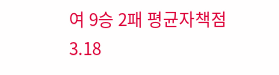여 9승 2패 평균자책점 3.18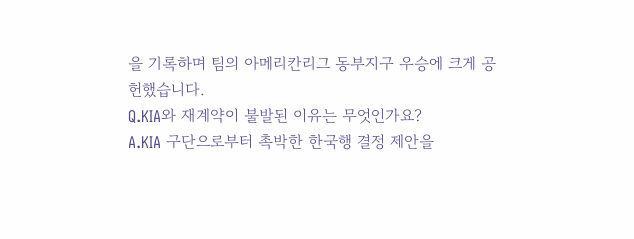을 기록하며 팀의 아메리칸리그 동부지구 우승에 크게 공헌했습니다.
Q.KIA와 재계약이 불발된 이유는 무엇인가요?
A.KIA 구단으로부터 촉박한 한국행 결정 제안을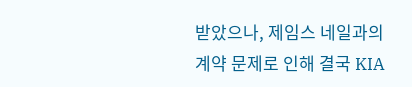받았으나, 제임스 네일과의 계약 문제로 인해 결국 KIA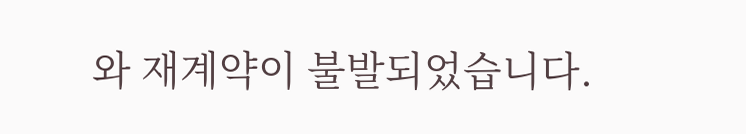와 재계약이 불발되었습니다.